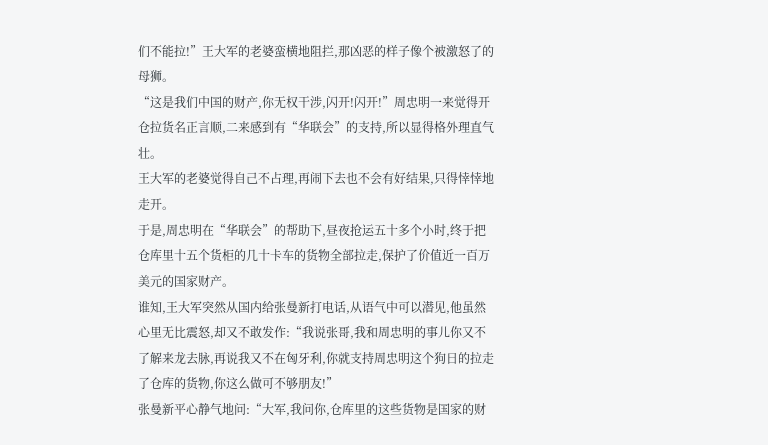们不能拉!”王大军的老婆蛮横地阻拦,那凶恶的样子像个被激怒了的母狮。
“这是我们中国的财产,你无权干涉,闪开!闪开!”周忠明一来觉得开仓拉货名正言顺,二来感到有“华联会”的支持,所以显得格外理直气壮。
王大军的老婆觉得自己不占理,再闹下去也不会有好结果,只得悻悻地走开。
于是,周忠明在“华联会”的帮助下,昼夜抢运五十多个小时,终于把仓库里十五个货柜的几十卡车的货物全部拉走,保护了价值近一百万美元的国家财产。
谁知,王大军突然从国内给张曼新打电话,从语气中可以潜见,他虽然心里无比震怒,却又不敢发作:“我说张哥,我和周忠明的事儿你又不了解来龙去脉,再说我又不在匈牙利,你就支持周忠明这个狗日的拉走了仓库的货物,你这么做可不够朋友!”
张曼新平心静气地问:“大军,我问你,仓库里的这些货物是国家的财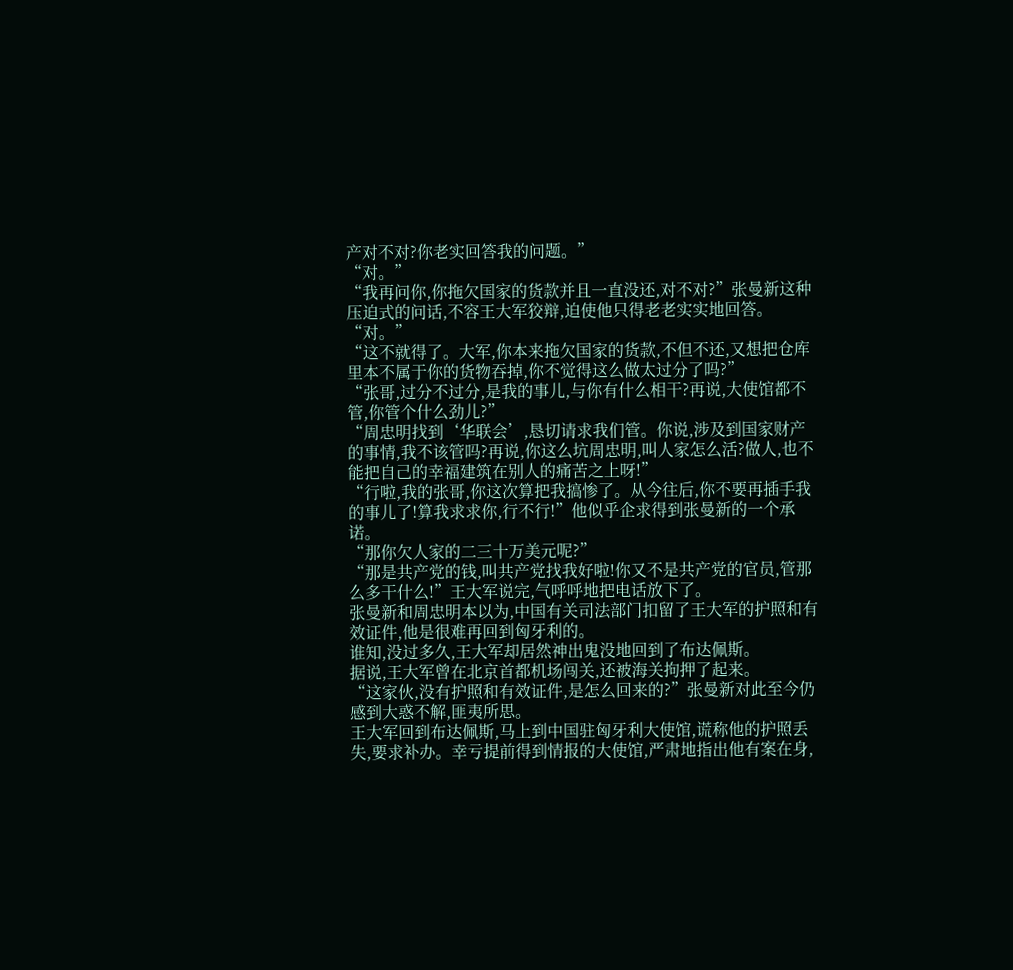产对不对?你老实回答我的问题。”
“对。”
“我再问你,你拖欠国家的货款并且一直没还,对不对?”张曼新这种压迫式的问话,不容王大军狡辩,迫使他只得老老实实地回答。
“对。”
“这不就得了。大军,你本来拖欠国家的货款,不但不还,又想把仓库里本不属于你的货物吞掉,你不觉得这么做太过分了吗?”
“张哥,过分不过分,是我的事儿,与你有什么相干?再说,大使馆都不管,你管个什么劲儿?”
“周忠明找到‘华联会’,恳切请求我们管。你说,涉及到国家财产的事情,我不该管吗?再说,你这么坑周忠明,叫人家怎么活?做人,也不能把自己的幸福建筑在别人的痛苦之上呀!”
“行啦,我的张哥,你这次算把我搞惨了。从今往后,你不要再插手我的事儿了!算我求求你,行不行!”他似乎企求得到张曼新的一个承诺。
“那你欠人家的二三十万美元呢?”
“那是共产党的钱,叫共产党找我好啦!你又不是共产党的官员,管那么多干什么!”王大军说完,气呼呼地把电话放下了。
张曼新和周忠明本以为,中国有关司法部门扣留了王大军的护照和有效证件,他是很难再回到匈牙利的。
谁知,没过多久,王大军却居然神出鬼没地回到了布达佩斯。
据说,王大军曾在北京首都机场闯关,还被海关拘押了起来。
“这家伙,没有护照和有效证件,是怎么回来的?”张曼新对此至今仍感到大惑不解,匪夷所思。
王大军回到布达佩斯,马上到中国驻匈牙利大使馆,谎称他的护照丢失,要求补办。幸亏提前得到情报的大使馆,严肃地指出他有案在身,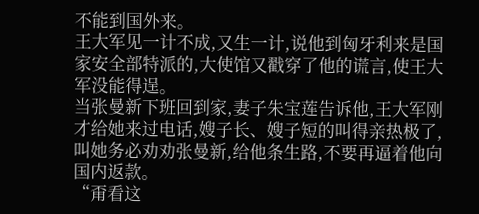不能到国外来。
王大军见一计不成,又生一计,说他到匈牙利来是国家安全部特派的,大使馆又戳穿了他的谎言,使王大军没能得逞。
当张曼新下班回到家,妻子朱宝莲告诉他,王大军刚才给她来过电话,嫂子长、嫂子短的叫得亲热极了,叫她务必劝劝张曼新,给他条生路,不要再逼着他向国内返款。
“甭看这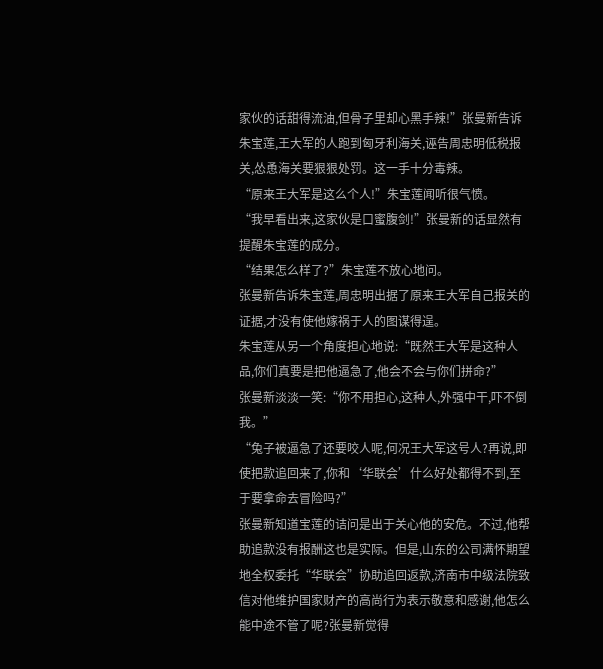家伙的话甜得流油,但骨子里却心黑手辣!”张曼新告诉朱宝莲,王大军的人跑到匈牙利海关,诬告周忠明低税报关,怂恿海关要狠狠处罚。这一手十分毒辣。
“原来王大军是这么个人!”朱宝莲闻听很气愤。
“我早看出来,这家伙是口蜜腹剑!”张曼新的话显然有提醒朱宝莲的成分。
“结果怎么样了?”朱宝莲不放心地问。
张曼新告诉朱宝莲,周忠明出据了原来王大军自己报关的证据,才没有使他嫁祸于人的图谋得逞。
朱宝莲从另一个角度担心地说:“既然王大军是这种人品,你们真要是把他逼急了,他会不会与你们拼命?”
张曼新淡淡一笑:“你不用担心,这种人,外强中干,吓不倒我。”
“兔子被逼急了还要咬人呢,何况王大军这号人?再说,即使把款追回来了,你和‘华联会’什么好处都得不到,至于要拿命去冒险吗?”
张曼新知道宝莲的诘问是出于关心他的安危。不过,他帮助追款没有报酬这也是实际。但是,山东的公司满怀期望地全权委托“华联会”协助追回返款,济南市中级法院致信对他维护国家财产的高尚行为表示敬意和感谢,他怎么能中途不管了呢?张曼新觉得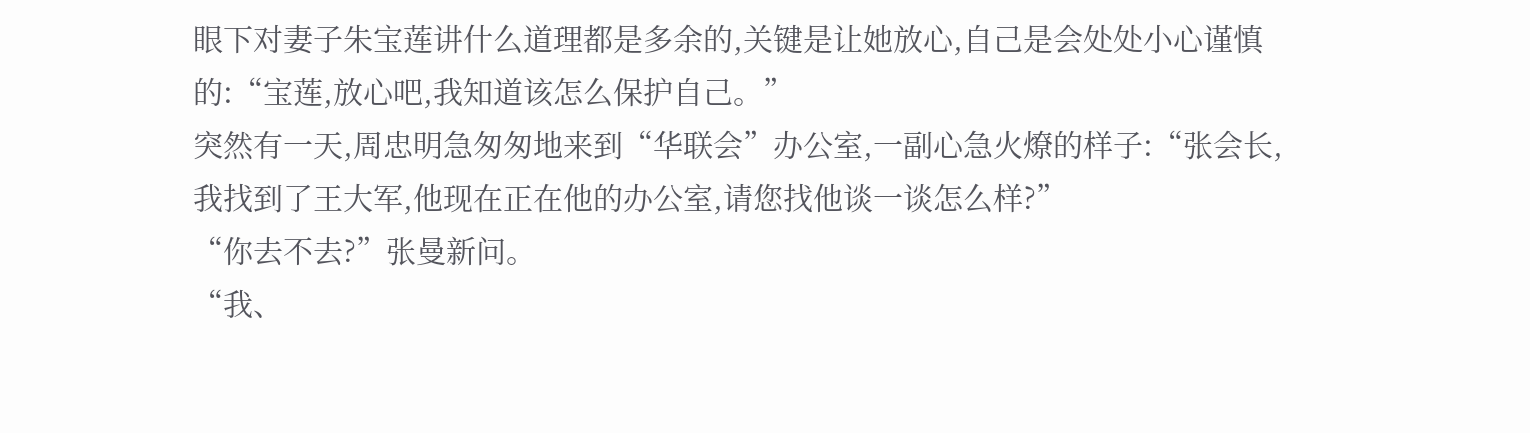眼下对妻子朱宝莲讲什么道理都是多余的,关键是让她放心,自己是会处处小心谨慎的:“宝莲,放心吧,我知道该怎么保护自己。”
突然有一天,周忠明急匆匆地来到“华联会”办公室,一副心急火燎的样子:“张会长,我找到了王大军,他现在正在他的办公室,请您找他谈一谈怎么样?”
“你去不去?”张曼新问。
“我、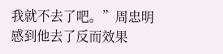我就不去了吧。”周忠明感到他去了反而效果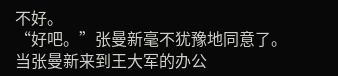不好。
“好吧。”张曼新毫不犹豫地同意了。
当张曼新来到王大军的办公